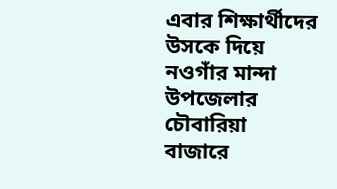এবার শিক্ষার্থীদের উসকে দিয়ে নওগাঁর মান্দা উপজেলার চৌবারিয়া বাজারে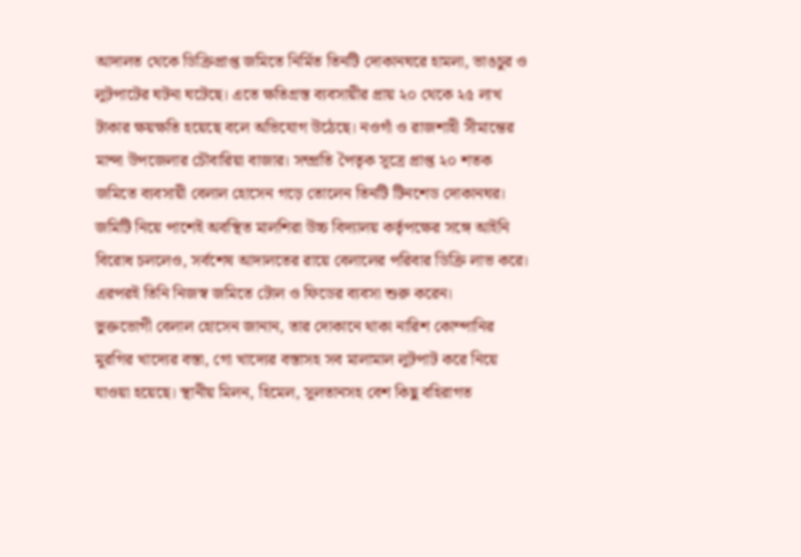আদালত থেকে ডিক্রিপ্রাপ্ত জমিতে নির্মিত তিনটি দোকানঘরে হামলা, ভাঙচুর ও লুটপাটের ঘটনা ঘটেছে। এতে ক্ষতিগ্রস্ত ব্যবসায়ীর প্রায় ২০ থেকে ২৫ লাখ টাকার ক্ষয়ক্ষতি হয়েছে বলে অভিযোগ উঠেছে। নওগাঁ ও রাজশাহী সীমান্তের মান্দা উপজেলার চৌবারিয়া বাজার। সম্প্রতি পৈতৃক সূত্রে প্রাপ্ত ২০ শতক জমিতে ব্যবসায়ী বেলাল হোসেন গড়ে তোলেন তিনটি টিনশেড দোকানঘর। জমিটি নিয়ে পাশেই অবস্থিত মালশিরা উচ্চ বিদ্যালয় কর্তৃপক্ষের সঙ্গে আইনি বিরোধ চললেও, সর্বশেষ আদালতের রায়ে বেলালের পরিবার ডিক্রি লাভ করে। এরপরই তিনি নিজস্ব জমিতে টোল ও ফিডের ব্যবসা শুরু করেন।
ভুক্তভোগী বেলাল হোসেন জানান, তার দোকানে থাকা নারিশ কোম্পানির মুরগির খাদ্যের বস্তা, গো খাদ্যের বস্তাসহ সব মালামাল লুটপাট করে নিয়ে যাওয়া হয়েছে। স্থানীয় মিলন, হিমেল, সুলতানসহ বেশ কিছু বহিরাগত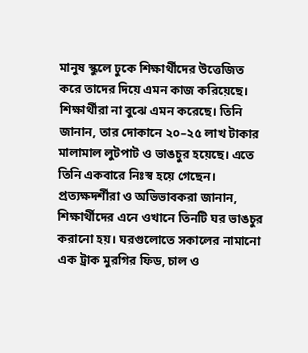মানুষ স্কুলে ঢুকে শিক্ষার্থীদের উত্তেজিত করে তাদের দিয়ে এমন কাজ করিয়েছে। শিক্ষার্থীরা না বুঝে এমন করেছে। তিনি জানান, তার দোকানে ২০–২৫ লাখ টাকার মালামাল লুটপাট ও ভাঙচুর হয়েছে। এতে তিনি একবারে নিঃস্ব হয়ে গেছেন। প্রত্যক্ষদর্শীরা ও অভিভাবকরা জানান, শিক্ষার্থীদের এনে ওখানে তিনটি ঘর ভাঙচুর করানো হয়। ঘরগুলোতে সকালের নামানো এক ট্রাক মুরগির ফিড, চাল ও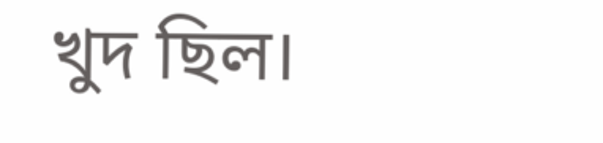খুদ ছিল।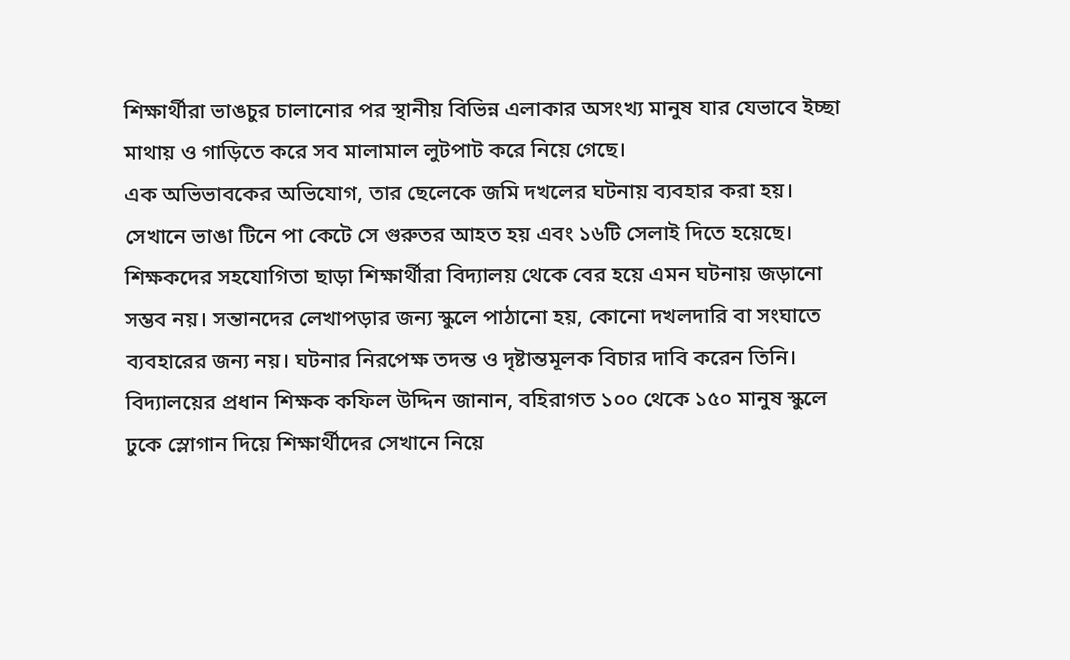শিক্ষার্থীরা ভাঙচুর চালানোর পর স্থানীয় বিভিন্ন এলাকার অসংখ্য মানুষ যার যেভাবে ইচ্ছা মাথায় ও গাড়িতে করে সব মালামাল লুটপাট করে নিয়ে গেছে।
এক অভিভাবকের অভিযোগ, তার ছেলেকে জমি দখলের ঘটনায় ব্যবহার করা হয়। সেখানে ভাঙা টিনে পা কেটে সে গুরুতর আহত হয় এবং ১৬টি সেলাই দিতে হয়েছে। শিক্ষকদের সহযোগিতা ছাড়া শিক্ষার্থীরা বিদ্যালয় থেকে বের হয়ে এমন ঘটনায় জড়ানো সম্ভব নয়। সন্তানদের লেখাপড়ার জন্য স্কুলে পাঠানো হয়, কোনো দখলদারি বা সংঘাতে ব্যবহারের জন্য নয়। ঘটনার নিরপেক্ষ তদন্ত ও দৃষ্টান্তমূলক বিচার দাবি করেন তিনি। বিদ্যালয়ের প্রধান শিক্ষক কফিল উদ্দিন জানান, বহিরাগত ১০০ থেকে ১৫০ মানুষ স্কুলে ঢুকে স্লোগান দিয়ে শিক্ষার্থীদের সেখানে নিয়ে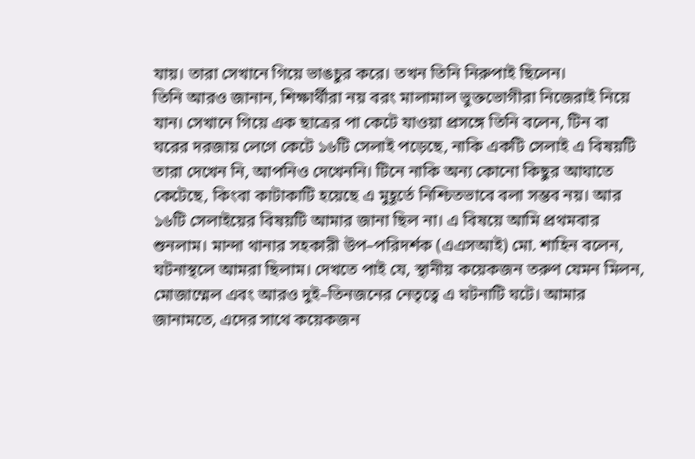যায়। তারা সেখানে গিয়ে ভাঙচুর করে। তখন তিনি নিরুপাই ছিলেন।
তিনি আরও জানান, শিক্ষার্থীরা নয় বরং মালামাল ভুক্তভোগীরা নিজেরাই নিয়ে যান। সেখানে গিয়ে এক ছাত্রের পা কেটে যাওয়া প্রসঙ্গে তিনি বলেন, টিন বা ঘরের দরজায় লেগে কেটে ১৬টি সেলাই পড়েছে, নাকি একটি সেলাই এ বিষয়টি তারা দেখেন নি, আপনিও দেখেননি। টিনে নাকি অন্য কোনো কিছুর আঘাতে কেটেছে, কিংবা কাটাকাটি হয়েছে এ মুহূর্তে নিশ্চিতভাবে বলা সম্ভব নয়। আর ১৬টি সেলাইয়ের বিষয়টি আমার জানা ছিল না। এ বিষয়ে আমি প্রথমবার শুনলাম। মান্দা থানার সহকারী উপ–পরিদর্শক (এএসআই) মো. শাহিন বলেন, ঘটনাস্থলে আমরা ছিলাম। দেখতে পাই যে, স্থানীয় কয়েকজন তরুণ যেমন মিলন, মোজাম্মেল এবং আরও দুই–তিনজনের নেতৃত্বে এ ঘটনাটি ঘটে। আমার জানামতে, এদের সাথে কয়েকজন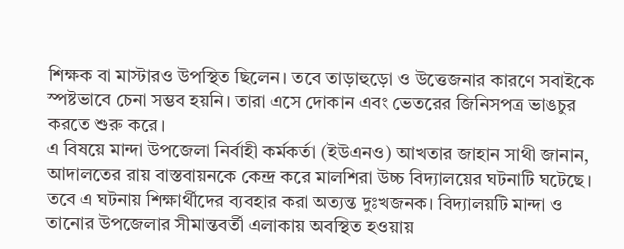শিক্ষক বা মাস্টারও উপস্থিত ছিলেন। তবে তাড়াহুড়ো ও উত্তেজনার কারণে সবাইকে স্পষ্টভাবে চেনা সম্ভব হয়নি। তারা এসে দোকান এবং ভেতরের জিনিসপত্র ভাঙচুর করতে শুরু করে।
এ বিষয়ে মান্দা উপজেলা নির্বাহী কর্মকর্তা (ইউএনও) আখতার জাহান সাথী জানান, আদালতের রায় বাস্তবায়নকে কেন্দ্র করে মালশিরা উচ্চ বিদ্যালয়ের ঘটনাটি ঘটেছে। তবে এ ঘটনায় শিক্ষার্থীদের ব্যবহার করা অত্যন্ত দুঃখজনক। বিদ্যালয়টি মান্দা ও তানোর উপজেলার সীমান্তবর্তী এলাকায় অবস্থিত হওয়ায়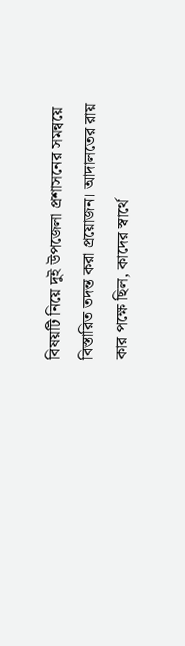বিষয়টি নিয়ে দুই উপজেলা প্রশাসনের সমন্বয়ে বিস্তারিত তদন্ত করা প্রয়োজন। আদালতের রায় কার পক্ষে ছিল, কাদের স্বার্থে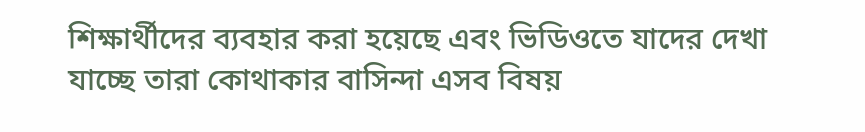শিক্ষার্থীদের ব্যবহার করা হয়েছে এবং ভিডিওতে যাদের দেখা যাচ্ছে তারা কোথাকার বাসিন্দা এসব বিষয়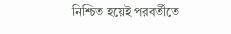নিশ্চিত হয়েই পরবর্তীতে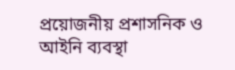প্রয়োজনীয় প্রশাসনিক ও আইনি ব্যবস্থা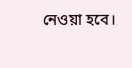নেওয়া হবে।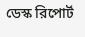ডেস্ক রিপোর্ট